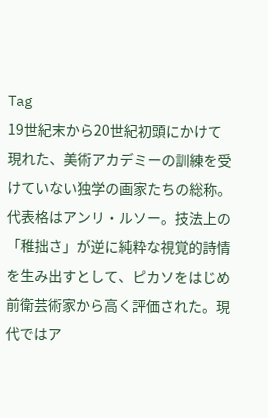Tag
19世紀末から20世紀初頭にかけて現れた、美術アカデミーの訓練を受けていない独学の画家たちの総称。代表格はアンリ・ルソー。技法上の「稚拙さ」が逆に純粋な視覚的詩情を生み出すとして、ピカソをはじめ前衛芸術家から高く評価された。現代ではア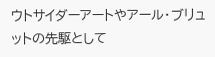ウトサイダーアートやアール・ブリュットの先駆として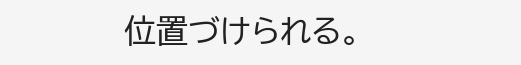位置づけられる。